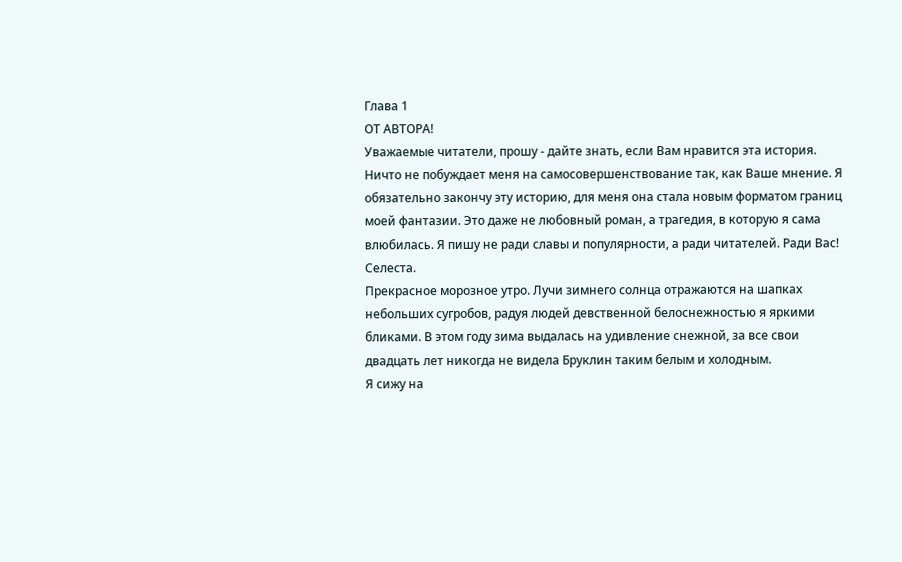Глава 1
ОТ АВТОРА!
Уважаемые читатели, прошу - дайте знать, если Вам нравится эта история. Ничто не побуждает меня на самосовершенствование так, как Ваше мнение. Я обязательно закончу эту историю, для меня она стала новым форматом границ моей фантазии. Это даже не любовный роман, а трагедия, в которую я сама влюбилась. Я пишу не ради славы и популярности, а ради читателей. Ради Вас!
Селеста.
Прекрасное морозное утро. Лучи зимнего солнца отражаются на шапках небольших сугробов, радуя людей девственной белоснежностью я яркими бликами. В этом году зима выдалась на удивление снежной, за все свои двадцать лет никогда не видела Бруклин таким белым и холодным.
Я сижу на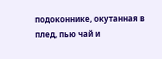подоконнике, окутанная в плед, пью чай и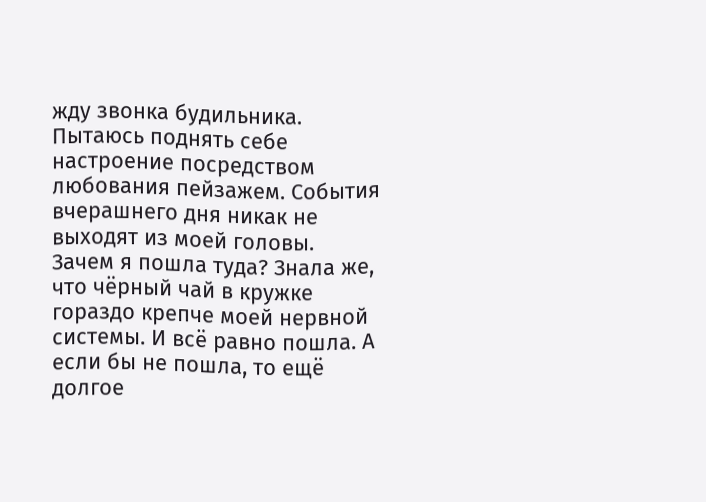жду звонка будильника. Пытаюсь поднять себе настроение посредством любования пейзажем. События вчерашнего дня никак не выходят из моей головы. Зачем я пошла туда? Знала же, что чёрный чай в кружке гораздо крепче моей нервной системы. И всё равно пошла. А если бы не пошла, то ещё долгое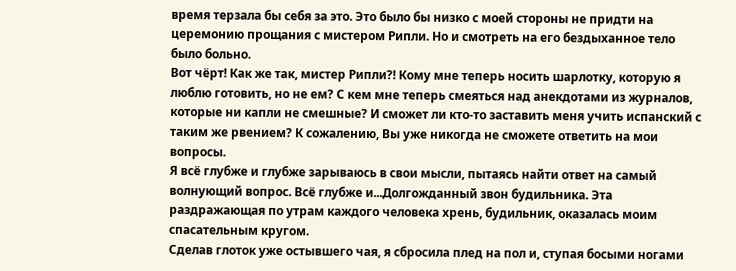время терзала бы себя за это. Это было бы низко с моей стороны не придти на церемонию прощания с мистером Рипли. Но и смотреть на его бездыханное тело было больно.
Вот чёрт! Как же так, мистер Рипли?! Кому мне теперь носить шарлотку, которую я люблю готовить, но не ем? С кем мне теперь смеяться над анекдотами из журналов, которые ни капли не смешные? И сможет ли кто-то заставить меня учить испанский с таким же рвением? К сожалению, Вы уже никогда не сможете ответить на мои вопросы.
Я всё глубже и глубже зарываюсь в свои мысли, пытаясь найти ответ на самый волнующий вопрос. Всё глубже и...Долгожданный звон будильника. Эта раздражающая по утрам каждого человека хрень, будильник, оказалась моим спасательным кругом.
Сделав глоток уже остывшего чая, я сбросила плед на пол и, ступая босыми ногами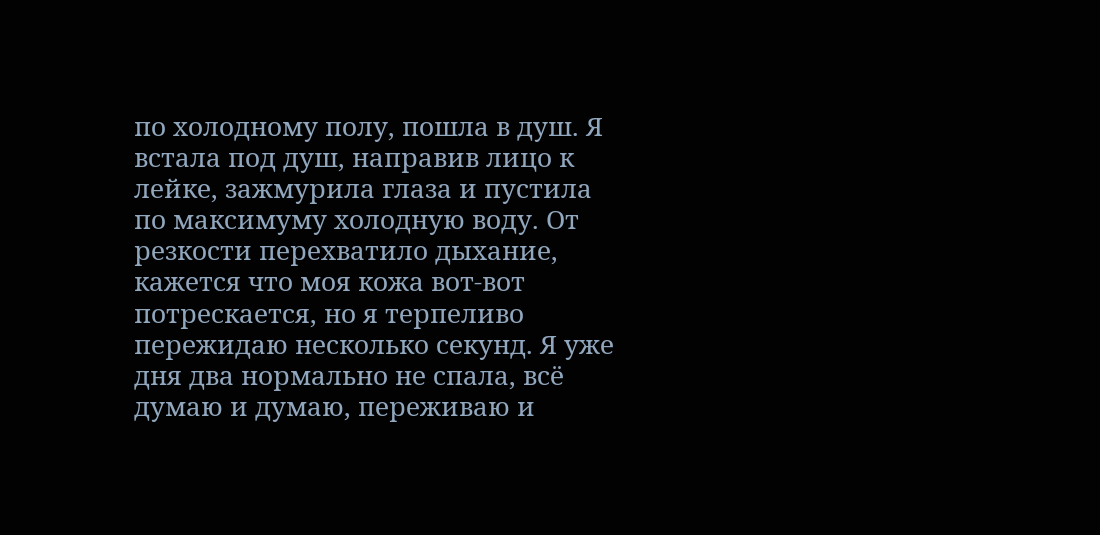по холодному полу, пошла в душ. Я встала под душ, направив лицо к лейке, зажмурила глаза и пустила по максимуму холодную воду. От резкости перехватило дыхание, кажется что моя кожа вот-вот потрескается, но я терпеливо пережидаю несколько секунд. Я уже дня два нормально не спала, всё думаю и думаю, переживаю и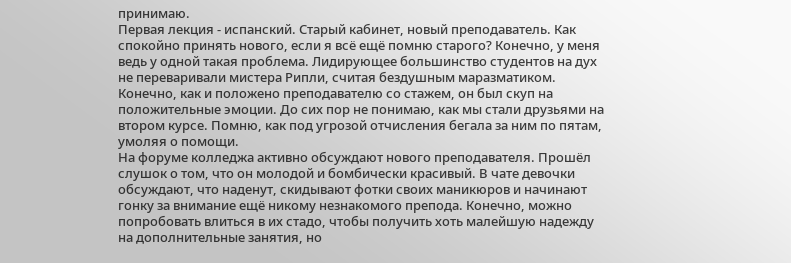принимаю.
Первая лекция - испанский. Старый кабинет, новый преподаватель. Как спокойно принять нового, если я всё ещё помню старого? Конечно, у меня ведь у одной такая проблема. Лидирующее большинство студентов на дух не переваривали мистера Рипли, считая бездушным маразматиком. Конечно, как и положено преподавателю со стажем, он был скуп на положительные эмоции. До сих пор не понимаю, как мы стали друзьями на втором курсе. Помню, как под угрозой отчисления бегала за ним по пятам, умоляя о помощи.
На форуме колледжа активно обсуждают нового преподавателя. Прошёл слушок о том, что он молодой и бомбически красивый. В чате девочки обсуждают, что наденут, скидывают фотки своих маникюров и начинают гонку за внимание ещё никому незнакомого препода. Конечно, можно попробовать влиться в их стадо, чтобы получить хоть малейшую надежду на дополнительные занятия, но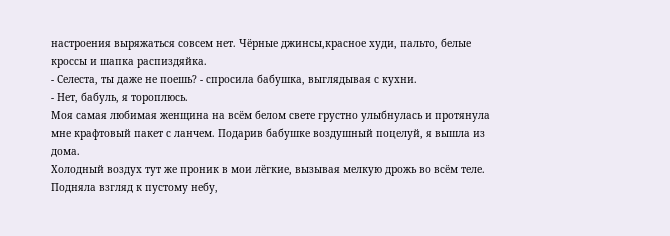настроения выряжаться совсем нет. Чёрные джинсы,красное худи, пальто, белые кроссы и шапка распиздяйка.
- Селеста, ты даже не поешь? - спросила бабушка, выглядывая с кухни.
- Нет, бабуль, я тороплюсь.
Моя самая любимая женщина на всём белом свете грустно улыбнулась и протянула мне крафтовый пакет с ланчем. Подарив бабушке воздушный поцелуй, я вышла из дома.
Холодный воздух тут же проник в мои лёгкие, вызывая мелкую дрожь во всём теле. Подняла взгляд к пустому небу,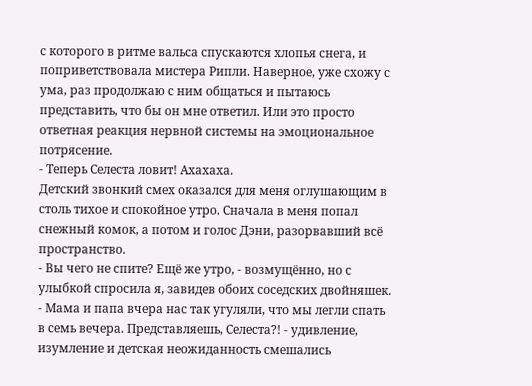с которого в ритме вальса спускаются хлопья снега, и поприветствовала мистера Рипли. Наверное, уже схожу с ума, раз продолжаю с ним общаться и пытаюсь представить, что бы он мне ответил. Или это просто ответная реакция нервной системы на эмоциональное потрясение.
- Теперь Селеста ловит! Ахахаха.
Детский звонкий смех оказался для меня оглушающим в столь тихое и спокойное утро. Сначала в меня попал снежный комок, а потом и голос Дэни, разорвавший всё пространство.
- Вы чего не спите? Ещё же утро, - возмущённо, но с улыбкой спросила я, завидев обоих соседских двойняшек.
- Мама и папа вчера нас так угуляли, что мы легли спать в семь вечера. Представляешь, Селеста?! - удивление, изумление и детская неожиданность смешались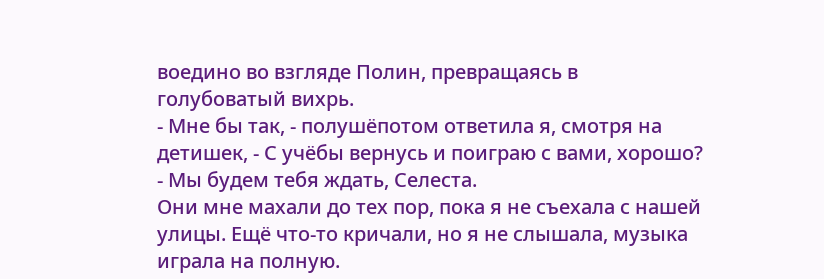воедино во взгляде Полин, превращаясь в голубоватый вихрь.
- Мне бы так, - полушёпотом ответила я, смотря на детишек, - С учёбы вернусь и поиграю с вами, хорошо?
- Мы будем тебя ждать, Селеста.
Они мне махали до тех пор, пока я не съехала с нашей улицы. Ещё что-то кричали, но я не слышала, музыка играла на полную.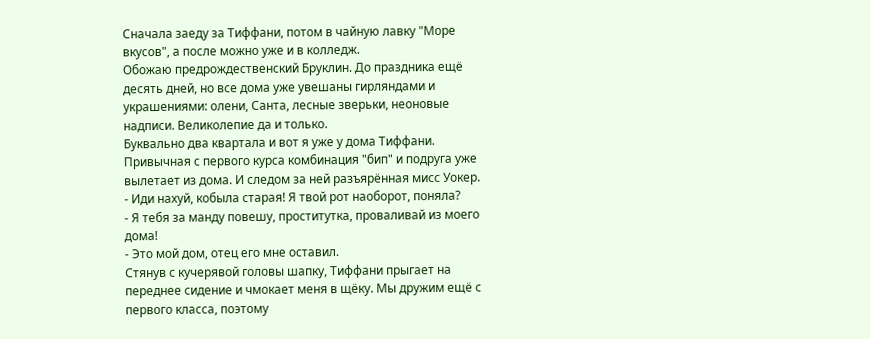Сначала заеду за Тиффани, потом в чайную лавку "Море вкусов", а после можно уже и в колледж.
Обожаю предрождественский Бруклин. До праздника ещё десять дней, но все дома уже увешаны гирляндами и украшениями: олени, Санта, лесные зверьки, неоновые надписи. Великолепие да и только.
Буквально два квартала и вот я уже у дома Тиффани. Привычная с первого курса комбинация "бип" и подруга уже вылетает из дома. И следом за ней разъярённая мисс Уокер.
- Иди нахуй, кобыла старая! Я твой рот наоборот, поняла?
- Я тебя за манду повешу, проститутка, проваливай из моего дома!
- Это мой дом, отец его мне оставил.
Стянув с кучерявой головы шапку, Тиффани прыгает на переднее сидение и чмокает меня в щёку. Мы дружим ещё с первого класса, поэтому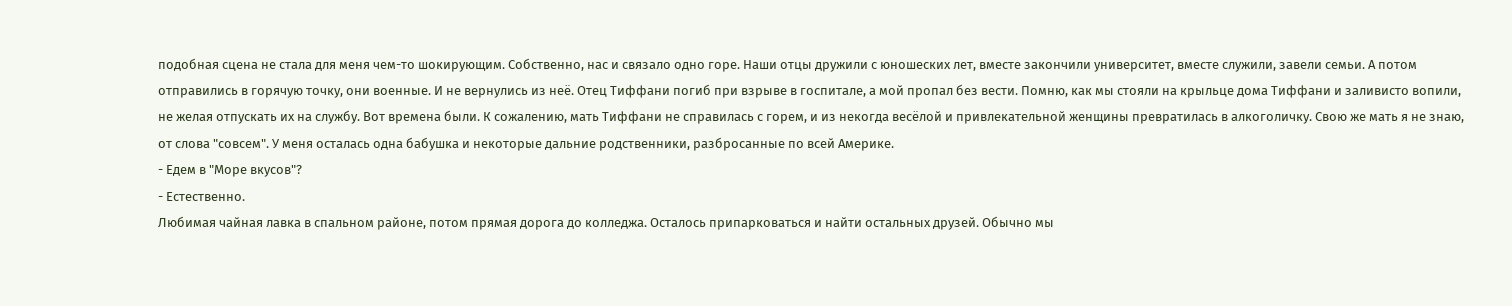подобная сцена не стала для меня чем-то шокирующим. Собственно, нас и связало одно горе. Наши отцы дружили с юношеских лет, вместе закончили университет, вместе служили, завели семьи. А потом отправились в горячую точку, они военные. И не вернулись из неё. Отец Тиффани погиб при взрыве в госпитале, а мой пропал без вести. Помню, как мы стояли на крыльце дома Тиффани и заливисто вопили, не желая отпускать их на службу. Вот времена были. К сожалению, мать Тиффани не справилась с горем, и из некогда весёлой и привлекательной женщины превратилась в алкоголичку. Свою же мать я не знаю, от слова "совсем". У меня осталась одна бабушка и некоторые дальние родственники, разбросанные по всей Америке.
- Едем в "Море вкусов"?
- Естественно.
Любимая чайная лавка в спальном районе, потом прямая дорога до колледжа. Осталось припарковаться и найти остальных друзей. Обычно мы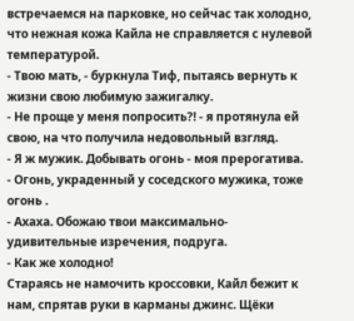встречаемся на парковке, но сейчас так холодно, что нежная кожа Кайла не справляется с нулевой температурой.
- Твою мать, - буркнула Тиф, пытаясь вернуть к жизни свою любимую зажигалку.
- Не проще у меня попросить?! - я протянула ей свою, на что получила недовольный взгляд.
- Я ж мужик. Добывать огонь - моя прерогатива.
- Огонь, украденный у соседского мужика, тоже огонь .
- Ахаха. Обожаю твои максимально-удивительные изречения, подруга.
- Как же холодно!
Стараясь не намочить кроссовки, Кайл бежит к нам, спрятав руки в карманы джинс. Щёки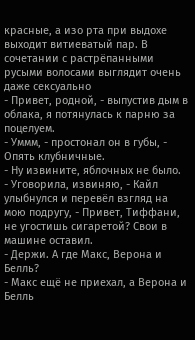красные, а изо рта при выдохе выходит витиеватый пар. В сочетании с растрёпанными русыми волосами выглядит очень даже сексуально
- Привет, родной, - выпустив дым в облака, я потянулась к парню за поцелуем.
- Уммм, - простонал он в губы, - Опять клубничные.
- Ну извините, яблочных не было.
- Уговорила, извиняю, - Кайл улыбнулся и перевёл взгляд на мою подругу, - Привет, Тиффани, не угостишь сигаретой? Свои в машине оставил.
- Держи. А где Макс, Верона и Белль?
- Макс ещё не приехал, а Верона и Белль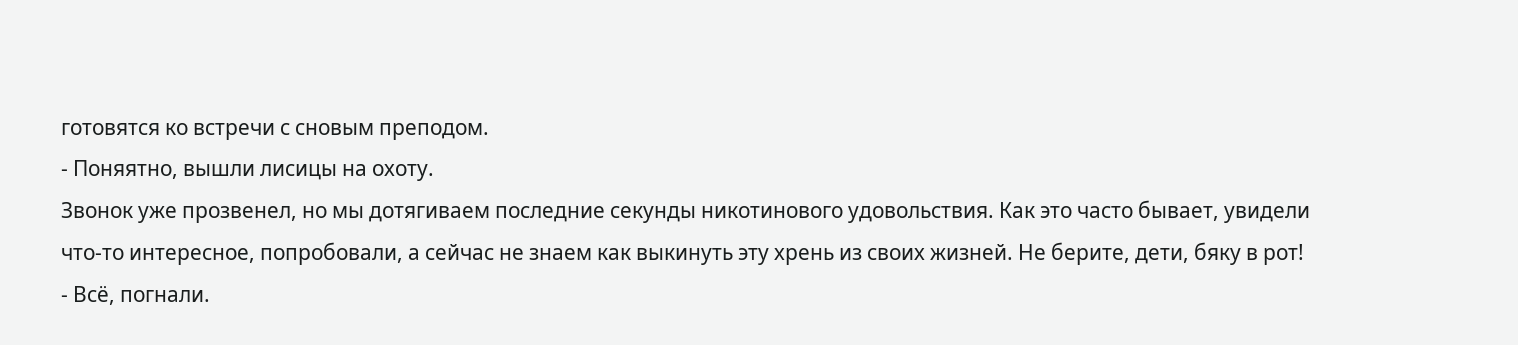готовятся ко встречи с сновым преподом.
- Поняятно, вышли лисицы на охоту.
Звонок уже прозвенел, но мы дотягиваем последние секунды никотинового удовольствия. Как это часто бывает, увидели что-то интересное, попробовали, а сейчас не знаем как выкинуть эту хрень из своих жизней. Не берите, дети, бяку в рот!
- Всё, погнали.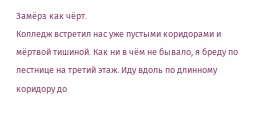Замёрз как чёрт.
Колледж встретил нас уже пустыми коридорами и мёртвой тишиной. Как ни в чём не бывало, я бреду по лестнице на третий этаж. Иду вдоль по длинному коридору до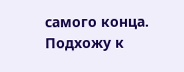самого конца. Подхожу к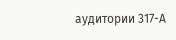аудитории 317-А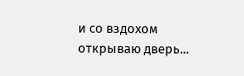и со вздохом открываю дверь...